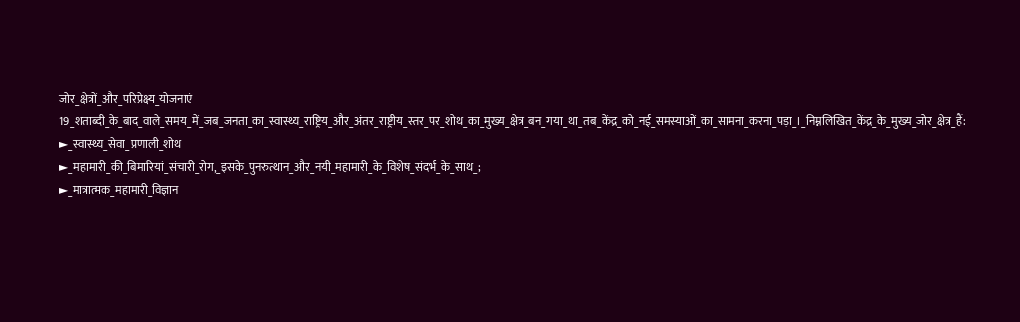जोर_क्षेत्रों_और_परिप्रेक्ष्य_योजनाएं
19_शताब्दी_के_बाद_वाले_समय_में_जब_जनता_का_स्वास्थ्य_राष्ट्रिय_और_अंतर_राष्ट्रीय_स्तर_पर_शोथ_का_मुख्य_क्षेत्र_बन_गया_था_तब_केंद्र_को_नई_समस्याओं_का_सामना_करना_पड़ा_।_निम्नलिखित_केंद्र_के_मुख्य_जोर_क्षेत्र_हैं:
►_स्वास्थ्य_सेवा_प्रणाली_शोथ
►_महामारी_की_बिमारियां_संचारी_रोग,_इसके_पुनरुत्थान_और_नयी_महामारी_के_विशेष_संदर्भ_के_साथ_;
►_मात्रात्मक_महामारी_विज्ञान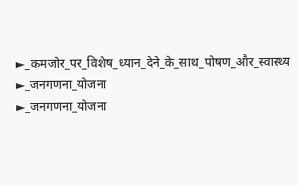►_कमजोर_पर_विशेष_ध्यान_देने_के_साथ_पोषण_और_स्वास्थ्य
►_जनगणना_योजना
►_जनगणना_योजना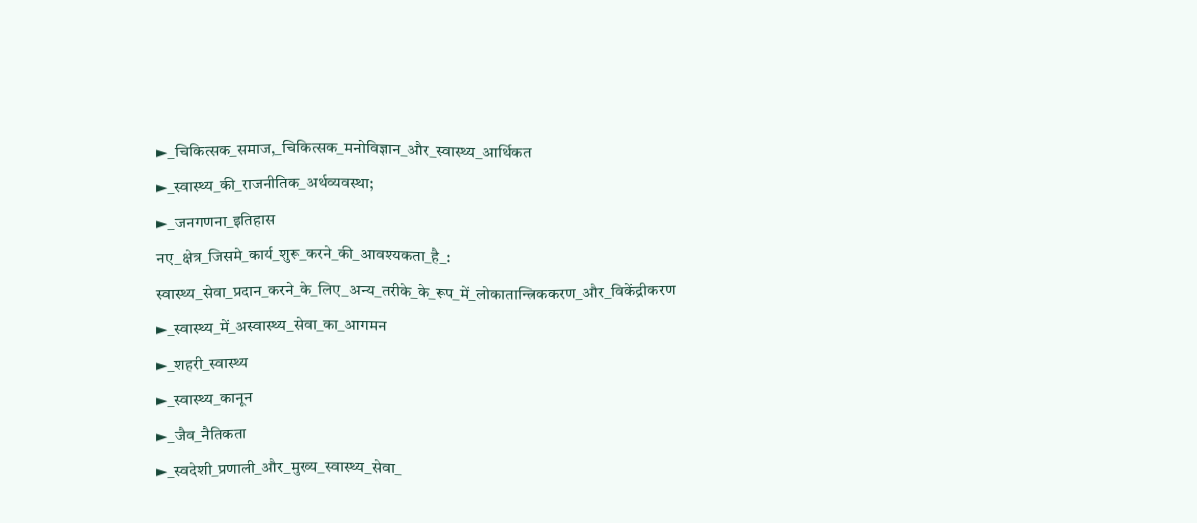►_चिकित्सक_समाज,_चिकित्सक_मनोविज्ञान_और_स्वास्थ्य_आर्थिकत
►_स्वास्थ्य_की_राजनीतिक_अर्थव्यवस्था;
►_जनगणना_इतिहास
नए_क्षेत्र_जिसमे_कार्य_शुरू_करने_की_आवश्यकता_है_:
स्वास्थ्य_सेवा_प्रदान_करने_के_लिए_अन्य_तरीके_के_रूप_में_लोकातान्त्रिककरण_और_विकेंद्रीकरण
►_स्वास्थ्य_में_अस्वास्थ्य_सेवा_का_आगमन
►_शहरी_स्वास्थ्य
►_स्वास्थ्य_कानून
►_जैव_नैतिकता
►_स्वदेशी_प्रणाली_और_मुख्य_स्वास्थ्य_सेवा_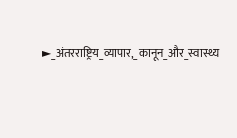►_अंतरराष्ट्रिय_व्यापार,_कानून_और_स्वास्थ्य